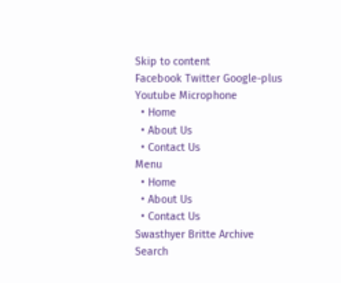Skip to content
Facebook Twitter Google-plus Youtube Microphone
  • Home
  • About Us
  • Contact Us
Menu
  • Home
  • About Us
  • Contact Us
Swasthyer Britte Archive
Search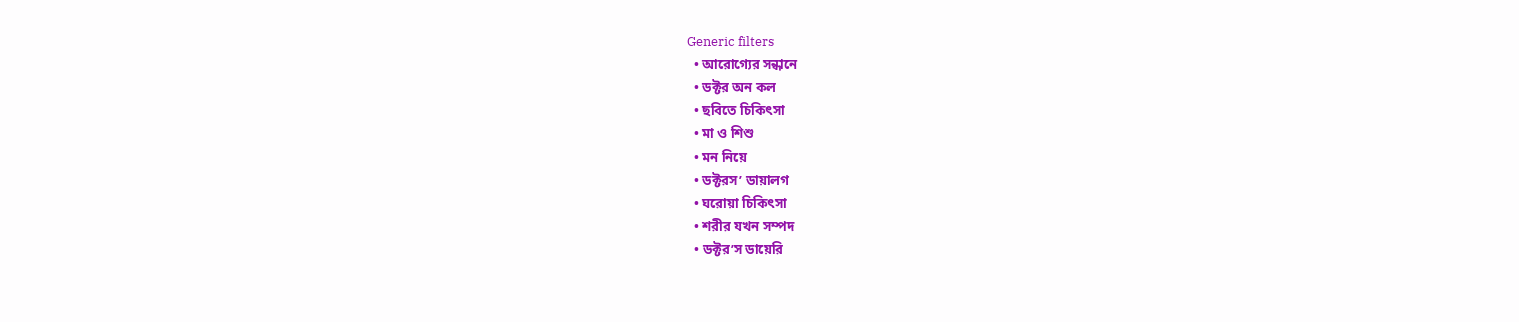Generic filters
  • আরোগ্যের সন্ধানে
  • ডক্টর অন কল
  • ছবিতে চিকিৎসা
  • মা ও শিশু
  • মন নিয়ে
  • ডক্টরস’ ডায়ালগ
  • ঘরোয়া চিকিৎসা
  • শরীর যখন সম্পদ
  • ডক্টর’স ডায়েরি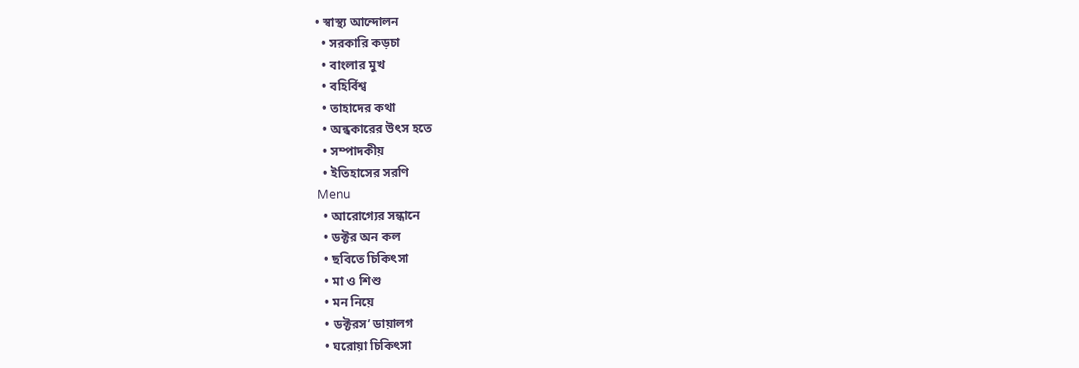• স্বাস্থ্য আন্দোলন
  • সরকারি কড়চা
  • বাংলার মুখ
  • বহির্বিশ্ব
  • তাহাদের কথা
  • অন্ধকারের উৎস হতে
  • সম্পাদকীয়
  • ইতিহাসের সরণি
Menu
  • আরোগ্যের সন্ধানে
  • ডক্টর অন কল
  • ছবিতে চিকিৎসা
  • মা ও শিশু
  • মন নিয়ে
  • ডক্টরস’ ডায়ালগ
  • ঘরোয়া চিকিৎসা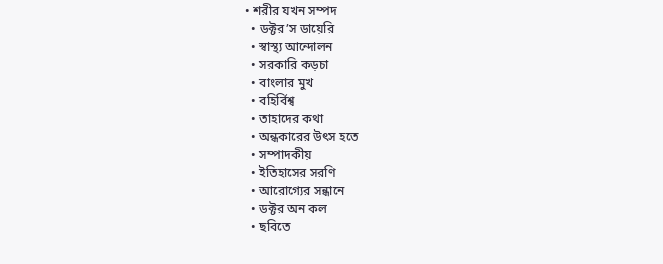• শরীর যখন সম্পদ
  • ডক্টর’স ডায়েরি
  • স্বাস্থ্য আন্দোলন
  • সরকারি কড়চা
  • বাংলার মুখ
  • বহির্বিশ্ব
  • তাহাদের কথা
  • অন্ধকারের উৎস হতে
  • সম্পাদকীয়
  • ইতিহাসের সরণি
  • আরোগ্যের সন্ধানে
  • ডক্টর অন কল
  • ছবিতে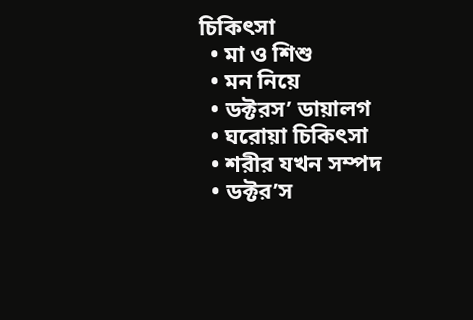চিকিৎসা
  • মা ও শিশু
  • মন নিয়ে
  • ডক্টরস’ ডায়ালগ
  • ঘরোয়া চিকিৎসা
  • শরীর যখন সম্পদ
  • ডক্টর’স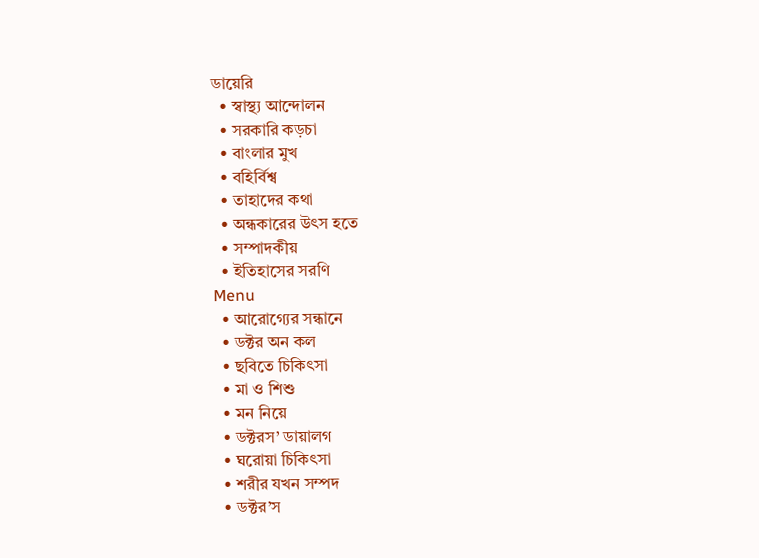ডায়েরি
  • স্বাস্থ্য আন্দোলন
  • সরকারি কড়চা
  • বাংলার মুখ
  • বহির্বিশ্ব
  • তাহাদের কথা
  • অন্ধকারের উৎস হতে
  • সম্পাদকীয়
  • ইতিহাসের সরণি
Menu
  • আরোগ্যের সন্ধানে
  • ডক্টর অন কল
  • ছবিতে চিকিৎসা
  • মা ও শিশু
  • মন নিয়ে
  • ডক্টরস’ ডায়ালগ
  • ঘরোয়া চিকিৎসা
  • শরীর যখন সম্পদ
  • ডক্টর’স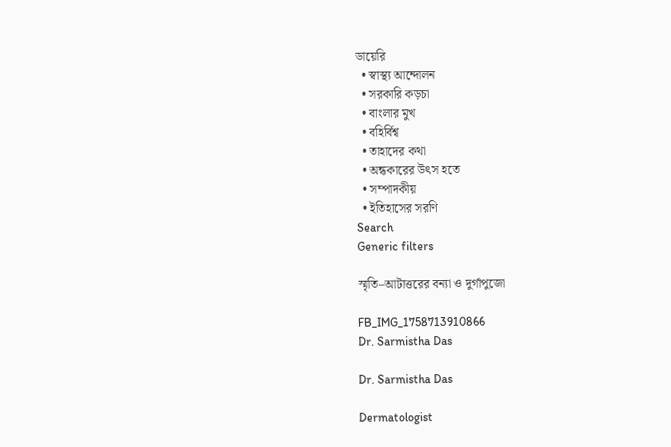ডায়েরি
  • স্বাস্থ্য আন্দোলন
  • সরকারি কড়চা
  • বাংলার মুখ
  • বহির্বিশ্ব
  • তাহাদের কথা
  • অন্ধকারের উৎস হতে
  • সম্পাদকীয়
  • ইতিহাসের সরণি
Search
Generic filters

স্মৃতি–আটাত্তরের বন্যা ও দুর্গাপুজো

FB_IMG_1758713910866
Dr. Sarmistha Das

Dr. Sarmistha Das

Dermatologist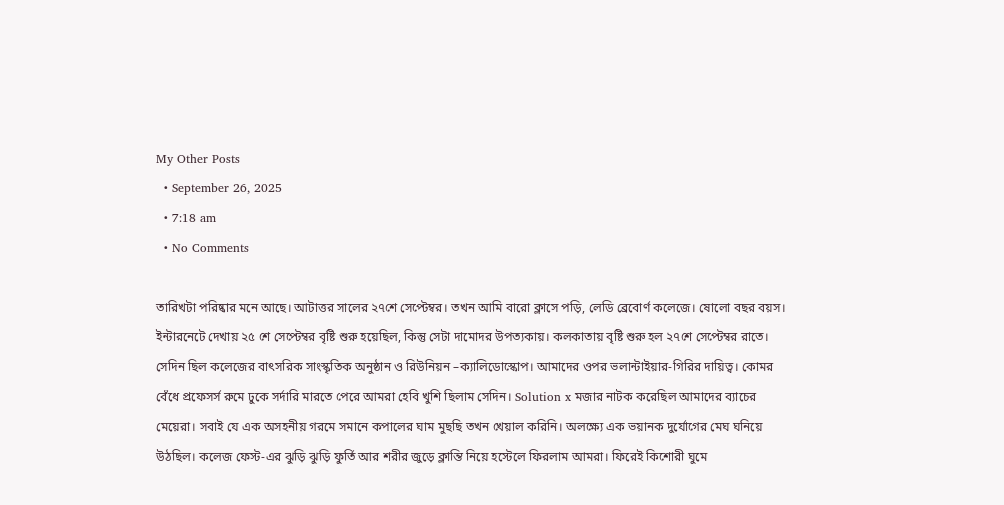My Other Posts
  • September 26, 2025
  • 7:18 am
  • No Comments

তারিখটা পরিষ্কার মনে আছে। আটাত্তর সালের ২৭শে সেপ্টেম্বর। তখন আমি বারো ক্লাসে পড়ি, লেডি ব্রেবোর্ণ কলেজে। ষোলো বছর বয়স। ইন্টারনেটে দেখায় ২৫ শে সেপ্টেম্বর বৃষ্টি শুরু হয়েছিল, কিন্তু সেটা দামোদর উপত্যকায়। কলকাতায় বৃষ্টি শুরু হল ২৭শে সেপ্টেম্বর রাতে। সেদিন ছিল কলেজের বাৎসরিক সাংস্কৃতিক অনুষ্ঠান ও রিউনিয়ন –ক্যালিডোস্কোপ। আমাদের ওপর ভলান্টাইয়ার-গিরির দায়িত্ব। কোমর বেঁধে প্রফেসর্স রুমে ঢুকে সর্দারি মারতে পেরে আমরা হেবি খুশি ছিলাম সেদিন। Solution x মজার নাটক করেছিল আমাদের ব্যাচের মেয়েরা। সবাই যে এক অসহনীয় গরমে সমানে কপালের ঘাম মুছছি তখন খেয়াল করিনি। অলক্ষ্যে এক ভয়ানক দুর্যোগের মেঘ ঘনিয়ে উঠছিল। কলেজ ফেস্ট-এর ঝুড়ি ঝুড়ি ফুর্তি আর শরীর জুড়ে ক্লান্তি নিয়ে হস্টেলে ফিরলাম আমরা। ফিরেই কিশোরী ঘুমে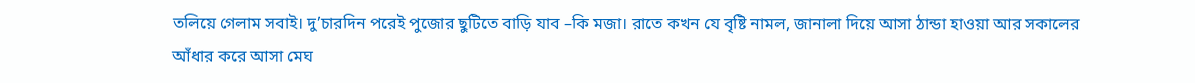তলিয়ে গেলাম সবাই। দু’চারদিন পরেই পুজোর ছুটিতে বাড়ি যাব –কি মজা। রাতে কখন যে বৃষ্টি নামল, জানালা দিয়ে আসা ঠান্ডা হাওয়া আর সকালের আঁধার করে আসা মেঘ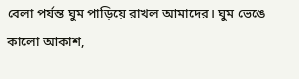বেলা পর্যন্ত ঘুম পাড়িয়ে রাখল আমাদের। ঘুম ভেঙে কালো আকাশ,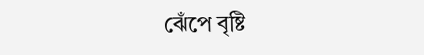ঝেঁপে বৃষ্টি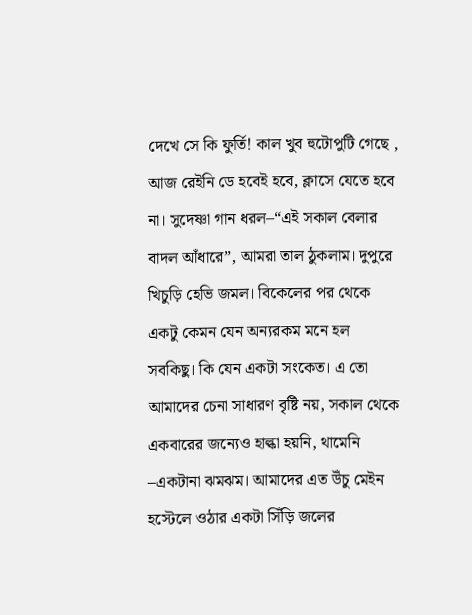দেখে সে কি ফুর্তি! কাল খুব হুটোপুটি গেছে , আজ রেইনি ডে হবেই হবে, ক্লাসে যেতে হবে না। সুদেষ্ণা গান ধরল–“এই সকাল বেলার বাদল আঁধারে”, আমরা তাল ঠুকলাম। দুপুরে খিচুড়ি হেভি জমল। বিকেলের পর থেকে একটু কেমন যেন অন্যরকম মনে হল সবকিছু। কি যেন একটা সংকেত। এ তো আমাদের চেনা সাধারণ বৃষ্টি নয়, সকাল থেকে একবারের জন্যেও হাল্কা হয়নি, থামেনি –একটানা ঝমঝম। আমাদের এত উঁচু মেইন হস্টেলে ওঠার একটা সিঁড়ি জলের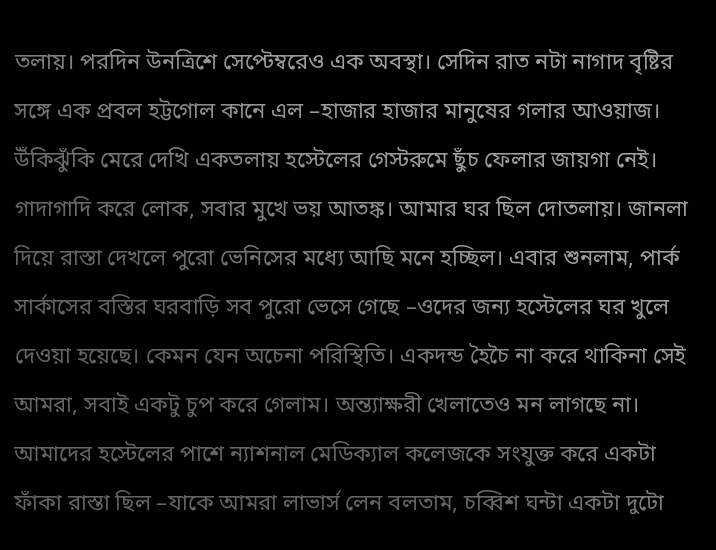তলায়। পরদিন উনত্রিশে সেপ্টেম্বরেও এক অবস্থা। সেদিন রাত নটা নাগাদ বৃষ্টির সঙ্গে এক প্রবল হট্টগোল কানে এল –হাজার হাজার মানুষের গলার আওয়াজ। উঁকিঝুঁকি মেরে দেখি একতলায় হস্টেলের গেস্টরুমে ছুঁচ ফেলার জায়গা নেই। গাদাগাদি করে লোক, সবার মুখে ভয় আতঙ্ক। আমার ঘর ছিল দোতলায়। জানলা দিয়ে রাস্তা দেখলে পুরো ভেনিসের মধ্যে আছি মনে হচ্ছিল। এবার শুনলাম, পার্ক সার্কাসের বস্তির ঘরবাড়ি সব পুরো ভেসে গেছে –ওদের জন্য হস্টেলের ঘর খুলে দেওয়া হয়েছে। কেমন যেন অচেনা পরিস্থিতি। একদন্ড হৈচৈ না করে থাকিনা সেই আমরা, সবাই একটু চুপ করে গেলাম। অন্ত্যাক্ষরী খেলাতেও মন লাগছে না। আমাদের হস্টেলের পাশে ন্যাশনাল মেডিক্যাল কলেজকে সংযুক্ত করে একটা ফাঁকা রাস্তা ছিল –যাকে আমরা লাভার্স লেন বলতাম, চব্বিশ ঘন্টা একটা দুটো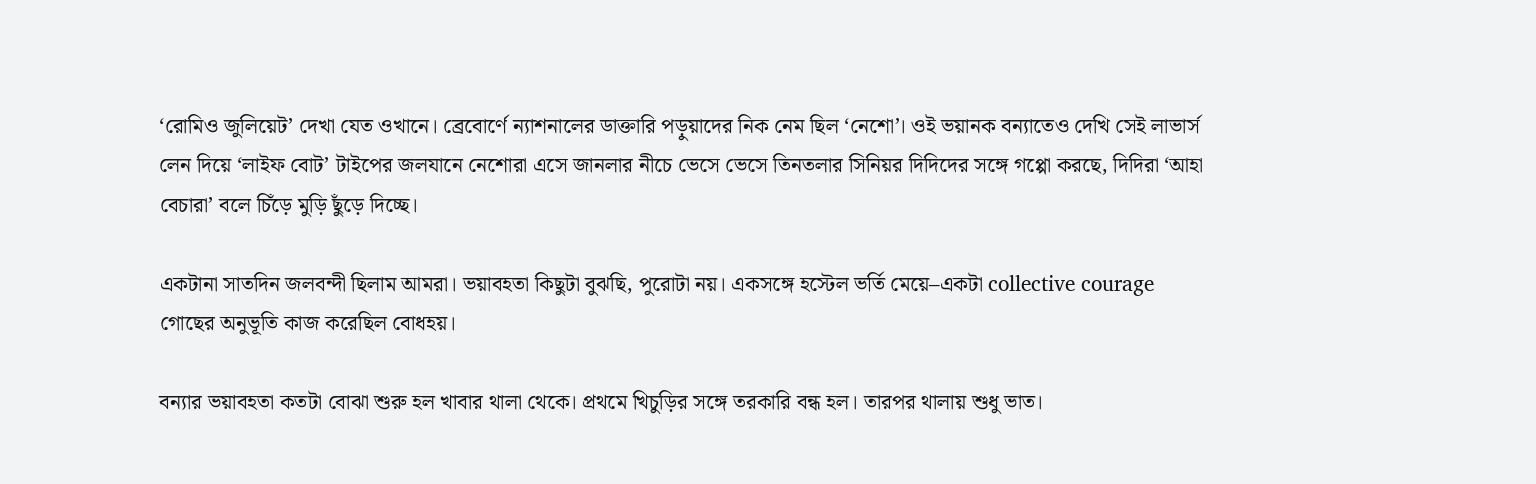‘রোমিও জুলিয়েট’ দেখা যেত ওখানে। ব্রেবোর্ণে ন্যাশনালের ডাক্তারি পড়ুয়াদের নিক নেম ছিল ‘নেশো’। ওই ভয়ানক বন্যাতেও দেখি সেই লাভার্স লেন দিয়ে ‘লাইফ বোট’ টাইপের জলযানে নেশোরা এসে জানলার নীচে ভেসে ভেসে তিনতলার সিনিয়র দিদিদের সঙ্গে গপ্পো করছে, দিদিরা ‘আহা বেচারা’ বলে চিঁড়ে মুড়ি ছুঁড়ে দিচ্ছে।

একটানা সাতদিন জলবন্দী ছিলাম আমরা। ভয়াবহতা কিছুটা বুঝছি, পুরোটা নয়। একসঙ্গে হস্টেল ভর্তি মেয়ে–একটা collective courage গোছের অনুভূতি কাজ করেছিল বোধহয়।

বন্যার ভয়াবহতা কতটা বোঝা শুরু হল খাবার থালা থেকে। প্রথমে খিচুড়ির সঙ্গে তরকারি বন্ধ হল। তারপর থালায় শুধু ভাত।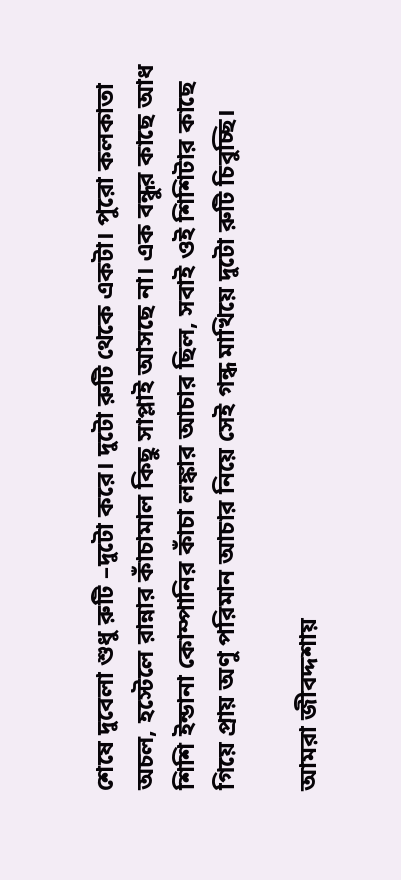শেষে দুবেলা শুধু রুটি –দুটো করে। দুটো রুটি থেকে একটা। পুরো কলকাতা অচল, হস্টেলে রান্নার কাঁচামাল কিছু সাপ্লাই আসছে না। এক বন্ধুর কাছে আধ শিশি ইন্ডানা কোম্পানির কাঁচা লঙ্কার আচার ছিল, সবাই ওই শিশিটার কাছে গিয়ে প্রায় অণু পরিমান আচার নিয়ে সেই গন্ধ মাখিয়ে দুটো রুটি চিবুচ্ছি।

আমরা জীবদ্দশায়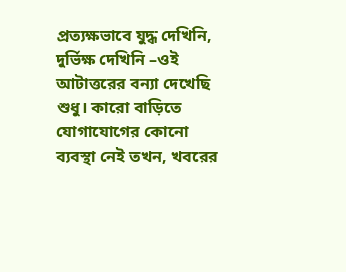প্রত্যক্ষভাবে যুদ্ধ দেখিনি, দুর্ভিক্ষ দেখিনি –ওই আটাত্তরের বন্যা দেখেছি শুধু। কারো বাড়িতে যোগাযোগের কোনো ব্যবস্থা নেই তখন, খবরের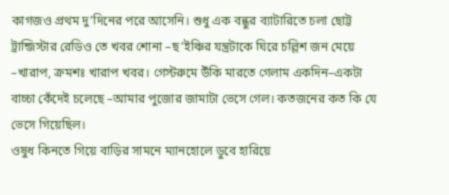কাগজও প্রথম দু’দিনের পরে আসেনি। শুধু এক বন্ধুর ব্যাটারিতে চলা ছোট্ট ট্রান্জিস্টার রেডিও তে খবর শোনা –ছ’ইঞ্চির যন্ত্রটাকে ঘিরে চল্লিশ জন মেয়ে –খারাপ, ক্রমশঃ খারাপ খবর। গেস্টরুমে উঁকি মারতে গেলাম একদিন–একটা বাচ্চা কেঁদেই চলেছে –আমার পুজোর জামাটা ভেসে গেল। কতজনের কত কি যে ভেসে গিয়েছিল।
ওষুধ কিনতে গিয়ে বাড়ির সামনে ম্যানহোলে ডুবে হারিয়ে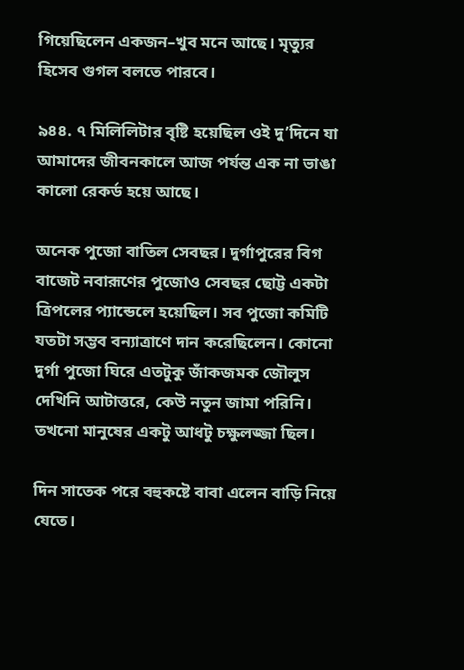গিয়েছিলেন একজন–খুব মনে আছে। মৃত্যুর হিসেব গুগল বলতে পারবে।

৯৪৪. ৭ মিলিলিটার বৃষ্টি হয়েছিল ওই দু’দিনে যা আমাদের জীবনকালে আজ পর্যন্ত এক না ভাঙা কালো রেকর্ড হয়ে আছে।

অনেক পুজো বাতিল সেবছর। দুর্গাপুরের বিগ বাজেট নবারূণের পুজোও সেবছর ছোট্ট একটা ত্রিপলের প্যান্ডেলে হয়েছিল। সব পুজো কমিটি যতটা সম্ভব বন্যাত্রাণে দান করেছিলেন। কোনো দুর্গা পুজো ঘিরে এতটুকু জাঁকজমক জৌলুস দেখিনি আটাত্তরে, কেউ নতুন জামা পরিনি। তখনো মানুষের একটু আধটু চক্ষুলজ্জা ছিল।

দিন সাতেক পরে বহুকষ্টে বাবা এলেন বাড়ি নিয়ে যেতে।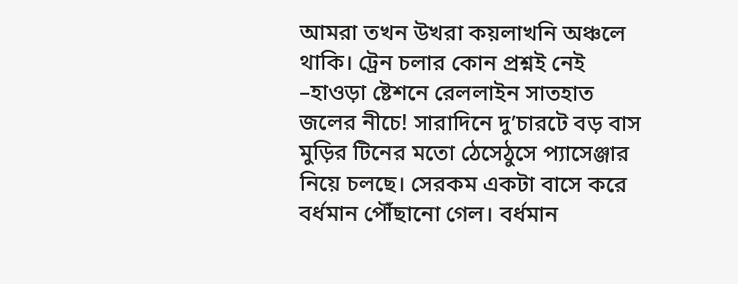আমরা তখন উখরা কয়লাখনি অঞ্চলে থাকি। ট্রেন চলার কোন প্রশ্নই নেই –হাওড়া ষ্টেশনে রেললাইন সাতহাত জলের নীচে! সারাদিনে দু’চারটে বড় বাস মুড়ির টিনের মতো ঠেসেঠুসে প্যাসেঞ্জার নিয়ে চলছে। সেরকম একটা বাসে করে বর্ধমান পৌঁছানো গেল। বর্ধমান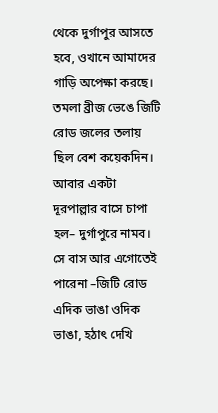থেকে দুর্গাপুর আসতে হবে, ওখানে আমাদের গাড়ি অপেক্ষা করছে। তমলা ব্রীজ ভেঙে জিটি রোড জলের তলায় ছিল বেশ কয়েকদিন। আবার একটা দূরপাল্লার বাসে চাপা হল– দুর্গাপুরে নামব। সে বাস আর এগোতেই পারেনা –জিটি রোড এদিক ভাঙা ওদিক ভাঙা, হঠাৎ দেখি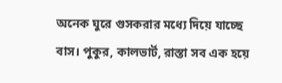অনেক ঘুরে গুসকরার মধ্যে দিয়ে যাচ্ছে বাস। পুকুর, কালভার্ট, রাস্তা সব এক হয়ে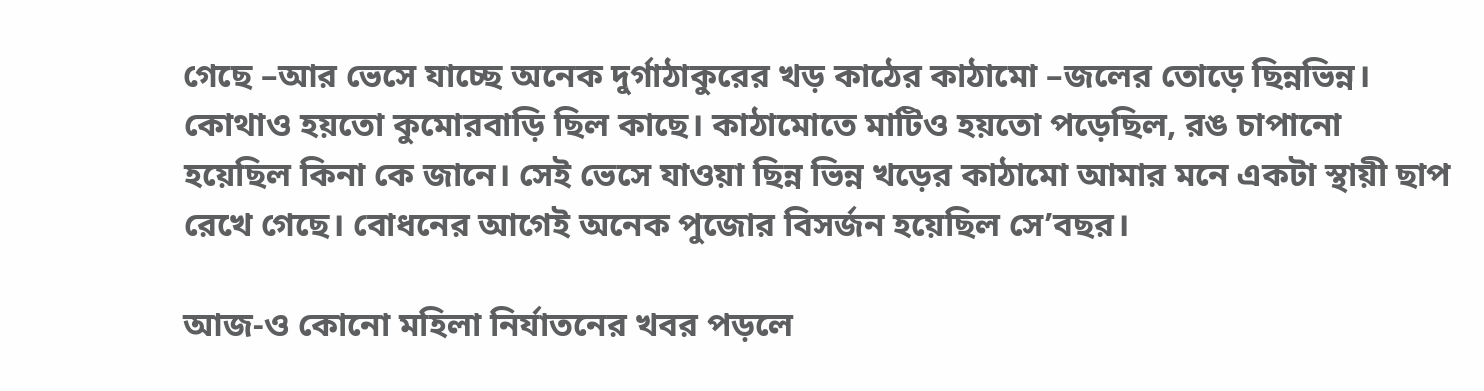গেছে –আর ভেসে যাচ্ছে অনেক দুর্গাঠাকুরের খড় কাঠের কাঠামো –জলের তোড়ে ছিন্নভিন্ন। কোথাও হয়তো কুমোরবাড়ি ছিল কাছে। কাঠামোতে মাটিও হয়তো পড়েছিল, রঙ চাপানো হয়েছিল কিনা কে জানে। সেই ভেসে যাওয়া ছিন্ন ভিন্ন খড়ের কাঠামো আমার মনে একটা স্থায়ী ছাপ রেখে গেছে। বোধনের আগেই অনেক পুজোর বিসর্জন হয়েছিল সে’বছর।

আজ-ও কোনো মহিলা নির্যাতনের খবর পড়লে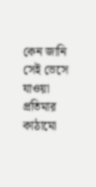কেন জানি সেই ভেসে যাওয়া প্রতিমার কাঠামো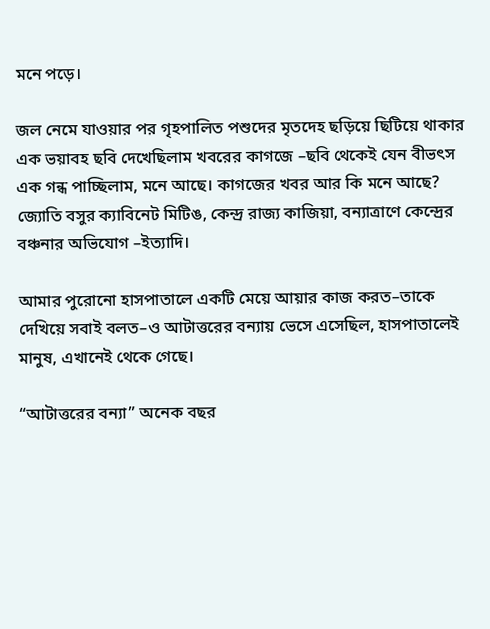মনে পড়ে।

জল নেমে যাওয়ার পর গৃহপালিত পশুদের মৃতদেহ ছড়িয়ে ছিটিয়ে থাকার এক ভয়াবহ ছবি দেখেছিলাম খবরের কাগজে –ছবি থেকেই যেন বীভৎস এক গন্ধ পাচ্ছিলাম, মনে আছে। কাগজের খবর আর কি মনে আছে? জ্যোতি বসুর ক্যাবিনেট মিটিঙ, কেন্দ্র রাজ্য কাজিয়া, বন্যাত্রাণে কেন্দ্রের বঞ্চনার অভিযোগ –ইত্যাদি।

আমার পুরোনো হাসপাতালে একটি মেয়ে আয়ার কাজ করত–তাকে দেখিয়ে সবাই বলত–ও আটাত্তরের বন্যায় ভেসে এসেছিল, হাসপাতালেই মানুষ, এখানেই থেকে গেছে।

“আটাত্তরের বন্যা” অনেক বছর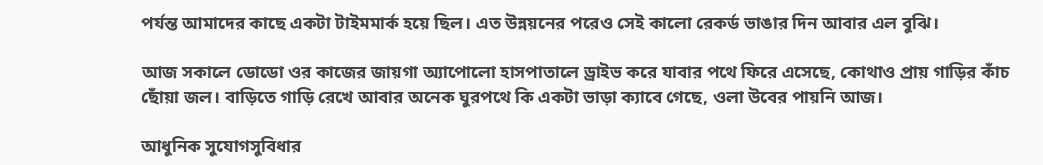পর্যন্ত আমাদের কাছে একটা টাইমমার্ক হয়ে ছিল। এত উন্নয়নের পরেও সেই কালো রেকর্ড ভাঙার দিন আবার এল বুঝি।

আজ সকালে ডোডো ওর কাজের জায়গা অ্যাপোলো হাসপাতালে ড্রাইভ করে যাবার পথে ফিরে এসেছে, কোথাও প্রায় গাড়ির কাঁচ ছোঁয়া জল। বাড়িতে গাড়ি রেখে আবার অনেক ঘুরপথে কি একটা ভাড়া ক্যাবে গেছে, ওলা উবের পায়নি আজ।

আধুনিক সুযোগসুবিধার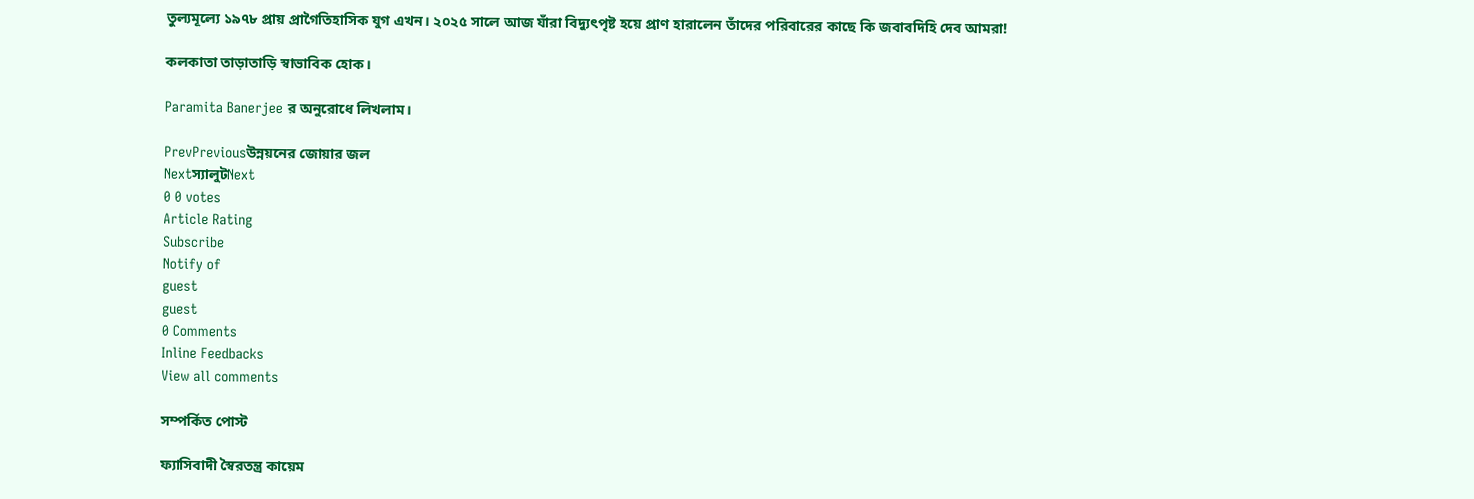তুল্যমূল্যে ১৯৭৮ প্রায় প্রাগৈতিহাসিক যুগ এখন। ২০২৫ সালে আজ যাঁরা বিদ্যুৎপৃষ্ট হয়ে প্রাণ হারালেন তাঁদের পরিবারের কাছে কি জবাবদিহি দেব আমরা!

কলকাতা তাড়াতাড়ি স্বাভাবিক হোক।

Paramita Banerjee র অনুরোধে লিখলাম।

PrevPreviousউন্নয়নের জোয়ার জল
Nextস্যালুটNext
0 0 votes
Article Rating
Subscribe
Notify of
guest
guest
0 Comments
Inline Feedbacks
View all comments

সম্পর্কিত পোস্ট

ফ্যাসিবাদী স্বৈরতন্ত্র কায়েম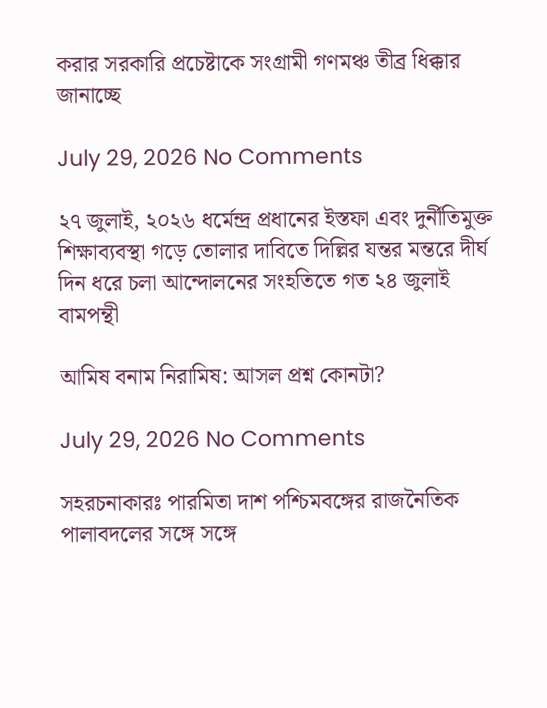করার সরকারি প্রচেষ্টাকে সংগ্রামী গণমঞ্চ তীব্র ধিক্কার জানাচ্ছে

July 29, 2026 No Comments

২৭ জুলাই, ২০২৬ ধর্মেন্দ্র প্রধানের ইস্তফা এবং দুর্নীতিমুক্ত শিক্ষাব্যবস্থা গড়ে তোলার দাবিতে দিল্লির যন্তর মন্তরে দীর্ঘ দিন ধরে চলা আন্দোলনের সংহতিতে গত ২৪ জুলাই বামপন্থী

আমিষ বনাম নিরামিষ: আসল প্রশ্ন কোনটা?

July 29, 2026 No Comments

সহরচনাকারঃ পারমিতা দাশ পশ্চিমবঙ্গের রাজনৈতিক পালাবদলের সঙ্গে সঙ্গে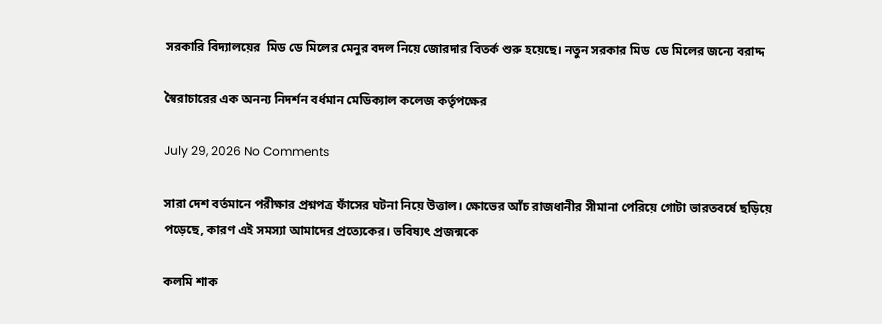সরকারি বিদ্যালয়ের  মিড ডে মিলের মেনুর বদল নিয়ে জোরদার বিতর্ক শুরু হয়েছে। নতুন সরকার মিড  ডে মিলের জন্যে বরাদ্দ

স্বৈরাচারের এক অনন্য নিদর্শন বর্ধমান মেডিক্যাল কলেজ কর্তৃপক্ষের

July 29, 2026 No Comments

সারা দেশ বর্তমানে পরীক্ষার প্রশ্নপত্র ফাঁসের ঘটনা নিয়ে উত্তাল। ক্ষোভের আঁচ রাজধানীর সীমানা পেরিয়ে গোটা ভারতবর্ষে ছড়িয়ে পড়েছে, কারণ এই সমস্যা আমাদের প্রত্যেকের। ভবিষ্যৎ প্রজন্মকে

কলমি শাক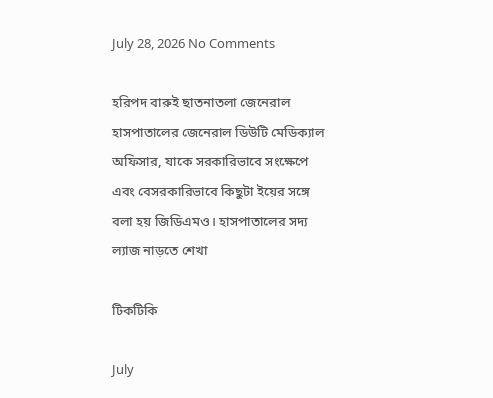July 28, 2026 No Comments

হরিপদ বারুই ছাতনাতলা জেনেরাল হাসপাতালের জেনেরাল ডিউটি মেডিক্যাল অফিসার, যাকে সরকারিভাবে সংক্ষেপে এবং বেসরকারিভাবে কিছুটা ইয়ের সঙ্গে বলা হয় জিডিএমও। হাসপাতালের সদ্য ল্যাজ নাড়তে শেখা

টিকটিকি

July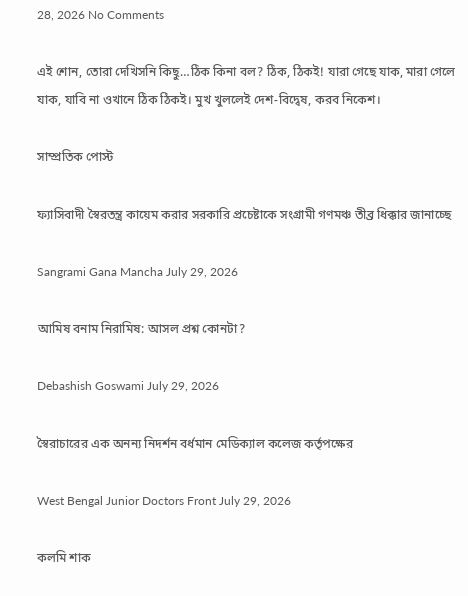28, 2026 No Comments

এই শোন, তোরা দেখিসনি কিছু…ঠিক কিনা বল? ঠিক, ঠিকই! যারা গেছে যাক, মারা গেলে যাক, যাবি না ওখানে ঠিক ঠিকই। মুখ খুললেই দেশ-বিদ্বেষ, করব নিকেশ।

সাম্প্রতিক পোস্ট

ফ্যাসিবাদী স্বৈরতন্ত্র কায়েম করার সরকারি প্রচেষ্টাকে সংগ্রামী গণমঞ্চ তীব্র ধিক্কার জানাচ্ছে

Sangrami Gana Mancha July 29, 2026

আমিষ বনাম নিরামিষ: আসল প্রশ্ন কোনটা?

Debashish Goswami July 29, 2026

স্বৈরাচারের এক অনন্য নিদর্শন বর্ধমান মেডিক্যাল কলেজ কর্তৃপক্ষের

West Bengal Junior Doctors Front July 29, 2026

কলমি শাক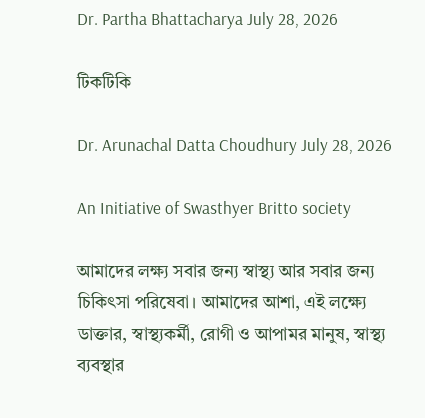Dr. Partha Bhattacharya July 28, 2026

টিকটিকি

Dr. Arunachal Datta Choudhury July 28, 2026

An Initiative of Swasthyer Britto society

আমাদের লক্ষ্য সবার জন্য স্বাস্থ্য আর সবার জন্য চিকিৎসা পরিষেবা। আমাদের আশা, এই লক্ষ্যে ডাক্তার, স্বাস্থ্যকর্মী, রোগী ও আপামর মানুষ, স্বাস্থ্য ব্যবস্থার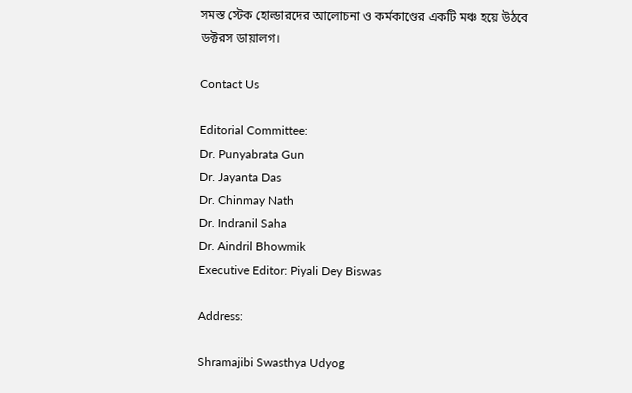সমস্ত স্টেক হোল্ডারদের আলোচনা ও কর্মকাণ্ডের একটি মঞ্চ হয়ে উঠবে ডক্টরস ডায়ালগ।

Contact Us

Editorial Committee:
Dr. Punyabrata Gun
Dr. Jayanta Das
Dr. Chinmay Nath
Dr. Indranil Saha
Dr. Aindril Bhowmik
Executive Editor: Piyali Dey Biswas

Address:

Shramajibi Swasthya Udyog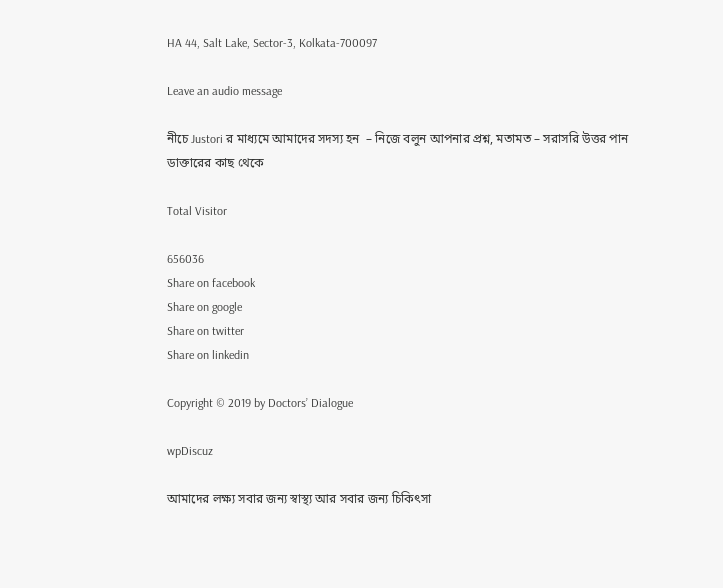HA 44, Salt Lake, Sector-3, Kolkata-700097

Leave an audio message

নীচে Justori র মাধ্যমে আমাদের সদস্য হন  – নিজে বলুন আপনার প্রশ্ন, মতামত – সরাসরি উত্তর পান ডাক্তারের কাছ থেকে

Total Visitor

656036
Share on facebook
Share on google
Share on twitter
Share on linkedin

Copyright © 2019 by Doctors’ Dialogue

wpDiscuz

আমাদের লক্ষ্য সবার জন্য স্বাস্থ্য আর সবার জন্য চিকিৎসা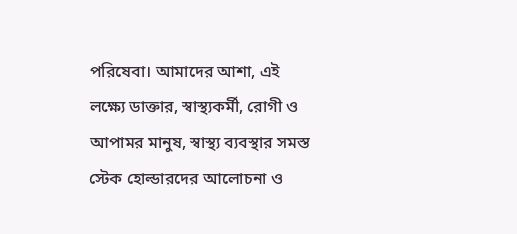পরিষেবা। আমাদের আশা, এই লক্ষ্যে ডাক্তার, স্বাস্থ্যকর্মী, রোগী ও আপামর মানুষ, স্বাস্থ্য ব্যবস্থার সমস্ত স্টেক হোল্ডারদের আলোচনা ও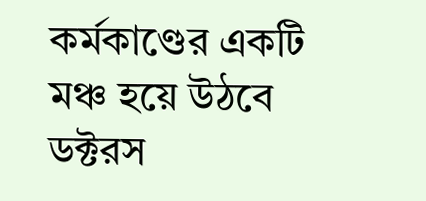কর্মকাণ্ডের একটি মঞ্চ হয়ে উঠবে ডক্টরস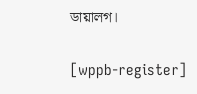ডায়ালগ।

[wppb-register]